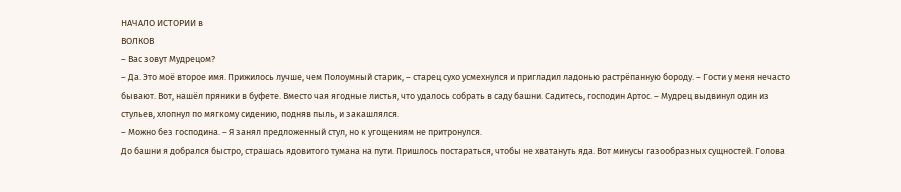НАЧАЛО ИСТОРИИ в
ВОЛКОВ
– Вас зовут Мудрецом?
– Да. Это моё второе имя. Прижилось лучше, чем Полоумный старик, – старец сухо усмехнулся и пригладил ладонью растрёпанную бороду. – Гости у меня нечасто бывают. Вот, нашёл пряники в буфете. Вместо чая ягодные листья, что удалось собрать в саду башни. Садитесь, господин Артос. – Мудрец выдвинул один из стульев, хлопнул по мягкому сидению, подняв пыль, и закашлялся.
– Можно без господина. – Я занял предложенный стул, но к угощениям не притронулся.
До башни я добрался быстро, страшась ядовитого тумана на пути. Пришлось постараться, чтобы не хватануть яда. Вот минусы газообразных сущностей. Голова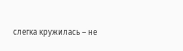слегка кружилась – не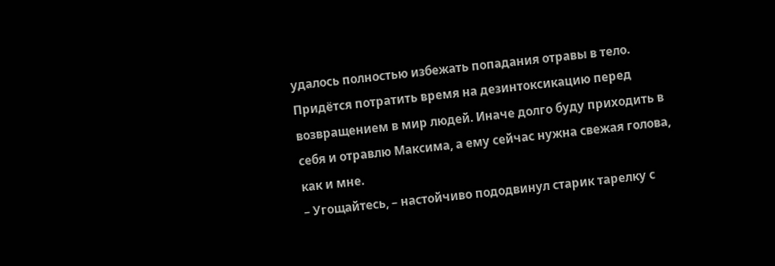удалось полностью избежать попадания отравы в тело. Придётся потратить время на дезинтоксикацию перед возвращением в мир людей. Иначе долго буду приходить в себя и отравлю Максима, а ему сейчас нужна свежая голова, как и мне.
– Угощайтесь, – настойчиво пододвинул старик тарелку с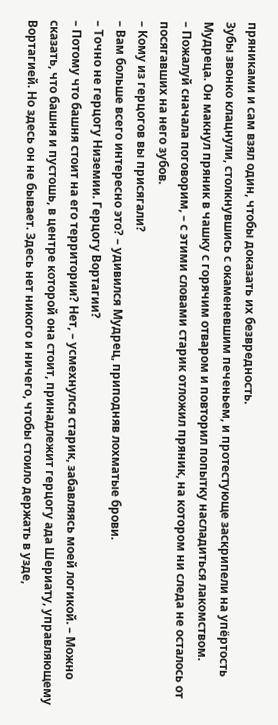пряниками и сам взял один, чтобы доказать их безвредность.
Зубы звонко клацнули, столкнувшись с окаменевшим печеньем, и протестующе заскрипели на упёртость Мудреца. Он макнул пряник в чашку с горячим отваром и повторил попытку насладиться лакомством.
– Пожалуй сначала поговорим, – с этими словами старик отложил пряник, на котором ни следа не осталось от посягавших на него зубов.
– Кому из герцогов вы присягали?
– Вам больше всего интересно это? – удивился Мудрец, приподняв лохматые брови.
– Точно не герцогу Низемии. Герцогу Вортагии?
– Потому что башня стоит на его территории? Нет, – усмехнулся старик, забавляясь моей логикой. – Можно сказать, что башня и пустошь, в центре которой она стоит, принадлежит герцогу ада Шериату, управляющему Вортагией. Но здесь он не бывает. Здесь нет никого и ничего, чтобы стоило держать в узде,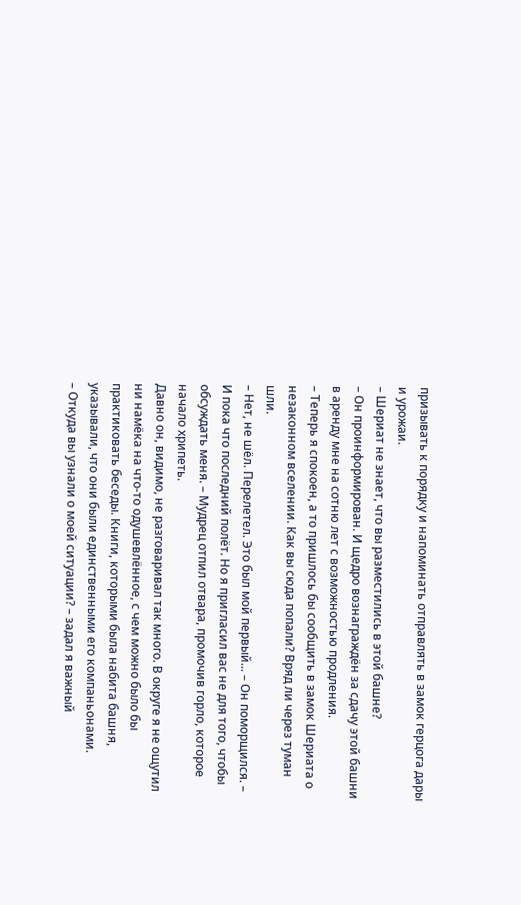призывать к порядку и напоминать отправлять в замок герцога дары и урожаи.
– Шериат не знает, что вы разместились в этой башне?
– Он проинформирован. И щедро вознаграждён за сдачу этой башни в аренду мне на сотню лет с возможностью продления.
– Теперь я спокоен, а то пришлось бы сообщить в замок Шериата о незаконном вселении. Как вы сюда попали? Вряд ли через туман шли.
– Нет, не шёл. Перелетел. Это был мой первый... – Он поморщился. – И пока что последний полёт. Но я пригласил вас не для того, чтобы обсуждать меня. – Мудрец отпил отвара, промочив горло, которое начало хрипеть.
Давно он, видимо, не разговаривал так много. В округе я не ощутил ни намёка на что-то одушевлённое, с чем можно было бы практиковать беседы. Книги, которыми была набита башня, указывали, что они были единственными его компаньонами.
– Откуда вы узнали о моей ситуации? – задал я важный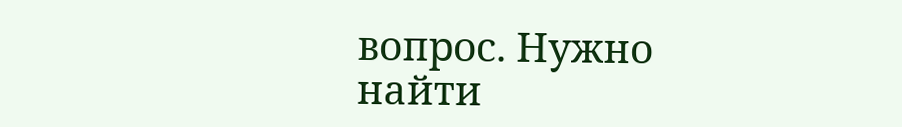вопрос. Нужно найти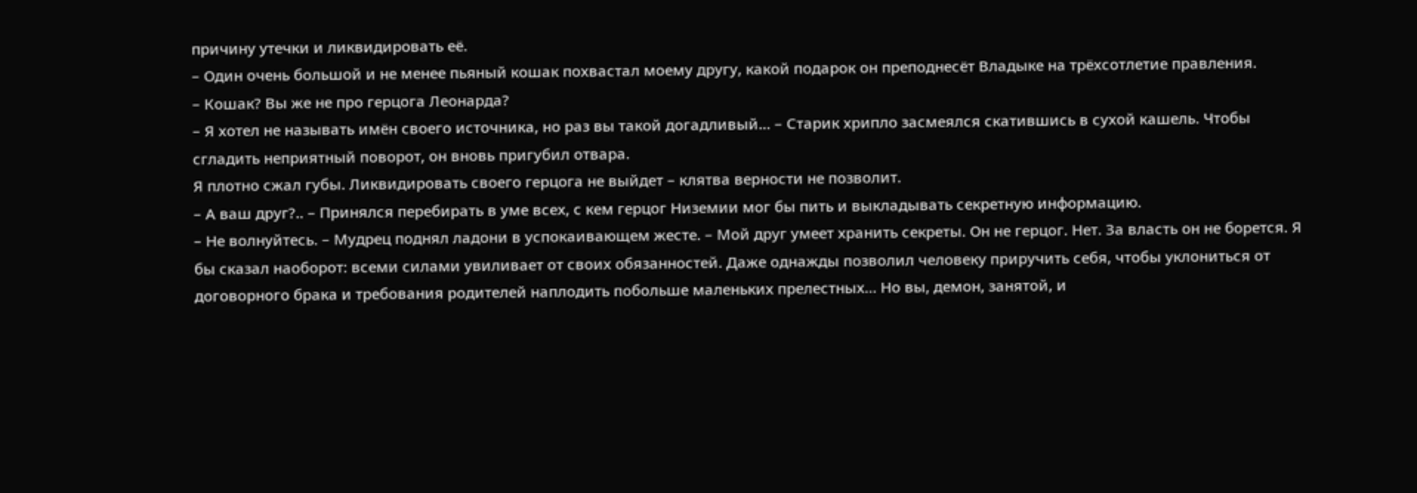причину утечки и ликвидировать её.
– Один очень большой и не менее пьяный кошак похвастал моему другу, какой подарок он преподнесёт Владыке на трёхсотлетие правления.
– Кошак? Вы же не про герцога Леонарда?
– Я хотел не называть имён своего источника, но раз вы такой догадливый... – Старик хрипло засмеялся скатившись в сухой кашель. Чтобы сгладить неприятный поворот, он вновь пригубил отвара.
Я плотно сжал губы. Ликвидировать своего герцога не выйдет – клятва верности не позволит.
– А ваш друг?.. – Принялся перебирать в уме всех, с кем герцог Низемии мог бы пить и выкладывать секретную информацию.
– Не волнуйтесь. – Мудрец поднял ладони в успокаивающем жесте. – Мой друг умеет хранить секреты. Он не герцог. Нет. За власть он не борется. Я бы сказал наоборот: всеми силами увиливает от своих обязанностей. Даже однажды позволил человеку приручить себя, чтобы уклониться от договорного брака и требования родителей наплодить побольше маленьких прелестных... Но вы, демон, занятой, и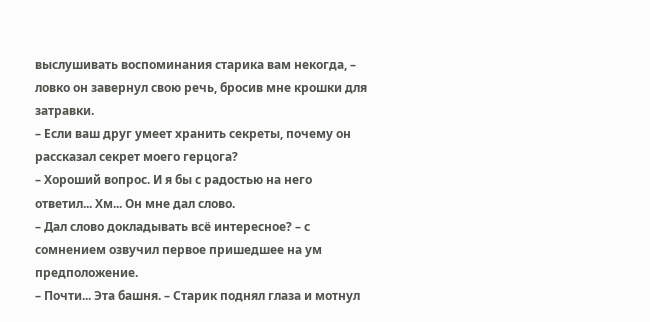выслушивать воспоминания старика вам некогда, – ловко он завернул свою речь, бросив мне крошки для затравки.
– Если ваш друг умеет хранить секреты, почему он рассказал секрет моего герцога?
– Хороший вопрос. И я бы с радостью на него ответил... Хм... Он мне дал слово.
– Дал слово докладывать всё интересное? – с сомнением озвучил первое пришедшее на ум предположение.
– Почти... Эта башня. – Старик поднял глаза и мотнул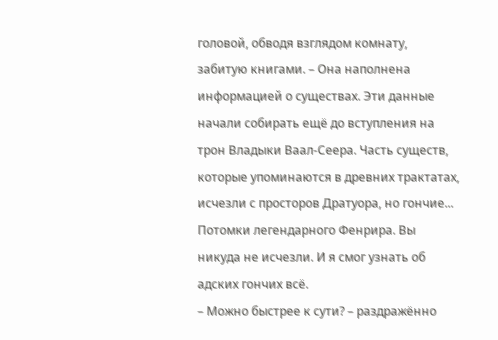головой, обводя взглядом комнату, забитую книгами. – Она наполнена информацией о существах. Эти данные начали собирать ещё до вступления на трон Владыки Ваал-Сеера. Часть существ, которые упоминаются в древних трактатах, исчезли с просторов Дратуора, но гончие... Потомки легендарного Фенрира. Вы никуда не исчезли. И я смог узнать об адских гончих всё.
– Можно быстрее к сути? – раздражённо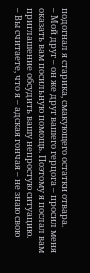подогнал я старика, смакующего остатки отвара.
– Мой друг – он же друг вашего герцога – просил меня оказать вам посильную помощь. Поэтому я послал вам приглашение обсудить вашу непростую ситуацию.
– Вы считаете, что я – адская гончая – не знаю свою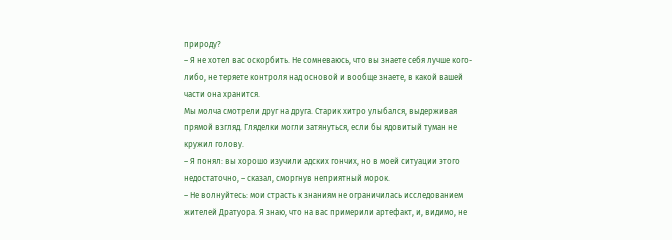природу?
– Я не хотел вас оскорбить. Не сомневаюсь, что вы знаете себя лучше кого-либо, не теряете контроля над основой и вообще знаете, в какой вашей части она хранится.
Мы молча смотрели друг на друга. Старик хитро улыбался, выдерживая прямой взгляд. Гляделки могли затянуться, если бы ядовитый туман не кружил голову.
– Я понял: вы хорошо изучили адских гончих, но в моей ситуации этого недостаточно, – сказал, сморгнув неприятный морок.
– Не волнуйтесь: мои страсть к знаниям не ограничилась исследованием жителей Дратуора. Я знаю, что на вас примерили артефакт, и, видимо, не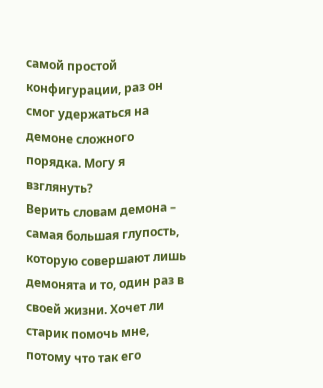самой простой конфигурации, раз он смог удержаться на демоне сложного порядка. Могу я взглянуть?
Верить словам демона – самая большая глупость, которую совершают лишь демонята и то, один раз в своей жизни. Хочет ли старик помочь мне, потому что так его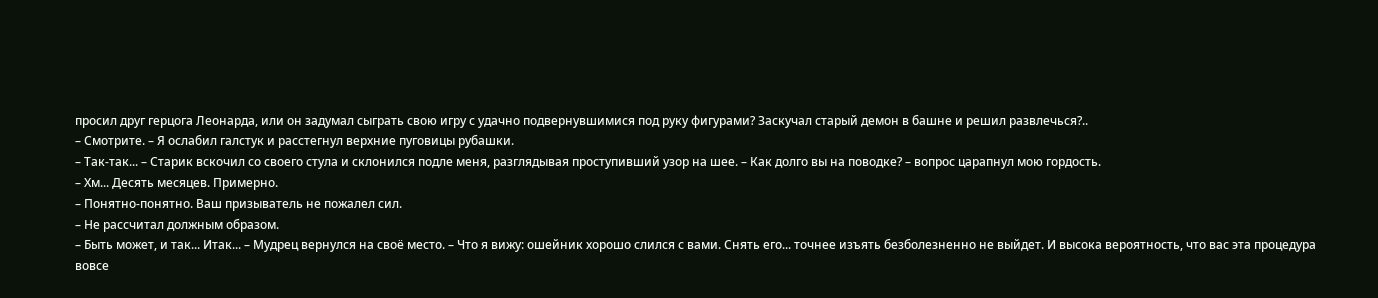просил друг герцога Леонарда, или он задумал сыграть свою игру с удачно подвернувшимися под руку фигурами? Заскучал старый демон в башне и решил развлечься?..
– Смотрите. – Я ослабил галстук и расстегнул верхние пуговицы рубашки.
– Так-так... – Старик вскочил со своего стула и склонился подле меня, разглядывая проступивший узор на шее. – Как долго вы на поводке? – вопрос царапнул мою гордость.
– Хм... Десять месяцев. Примерно.
– Понятно-понятно. Ваш призыватель не пожалел сил.
– Не рассчитал должным образом.
– Быть может, и так... Итак... – Мудрец вернулся на своё место. – Что я вижу: ошейник хорошо слился с вами. Снять его... точнее изъять безболезненно не выйдет. И высока вероятность, что вас эта процедура вовсе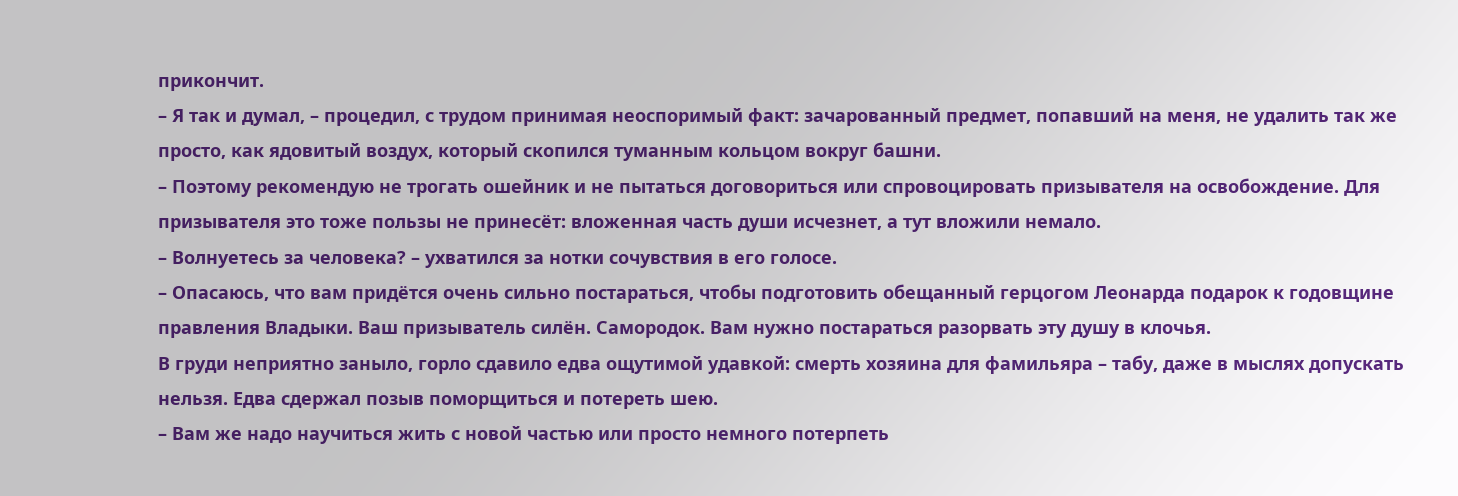прикончит.
– Я так и думал, – процедил, с трудом принимая неоспоримый факт: зачарованный предмет, попавший на меня, не удалить так же просто, как ядовитый воздух, который скопился туманным кольцом вокруг башни.
– Поэтому рекомендую не трогать ошейник и не пытаться договориться или спровоцировать призывателя на освобождение. Для призывателя это тоже пользы не принесёт: вложенная часть души исчезнет, а тут вложили немало.
– Волнуетесь за человека? – ухватился за нотки сочувствия в его голосе.
– Опасаюсь, что вам придётся очень сильно постараться, чтобы подготовить обещанный герцогом Леонарда подарок к годовщине правления Владыки. Ваш призыватель силён. Самородок. Вам нужно постараться разорвать эту душу в клочья.
В груди неприятно заныло, горло сдавило едва ощутимой удавкой: смерть хозяина для фамильяра – табу, даже в мыслях допускать нельзя. Едва сдержал позыв поморщиться и потереть шею.
– Вам же надо научиться жить с новой частью или просто немного потерпеть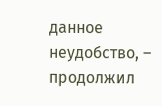данное неудобство, – продолжил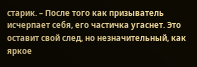старик. – После того как призыватель исчерпает себя, его частичка угаснет. Это оставит свой след, но незначительный, как яркое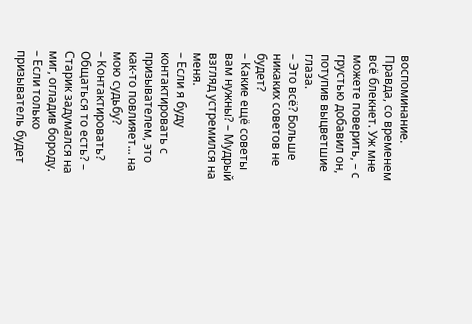воспоминание. Правда, со временем всё блекнет. Уж мне можете поверить, – с грустью добавил он, потупив выцветшие глаза.
– Это всё? Больше никаких советов не будет?
– Какие ещё советы вам нужны? – Мудрый взгляд устремился на меня.
– Если я буду контактировать с призывателем, это как-то повлияет... на мою судьбу?
– Контактировать? Общаться то есть? – Старик задумался на миг, огладив бороду. – Если только призыватель будет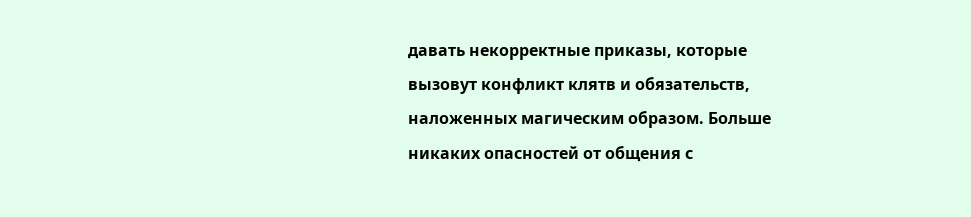давать некорректные приказы, которые вызовут конфликт клятв и обязательств, наложенных магическим образом. Больше никаких опасностей от общения с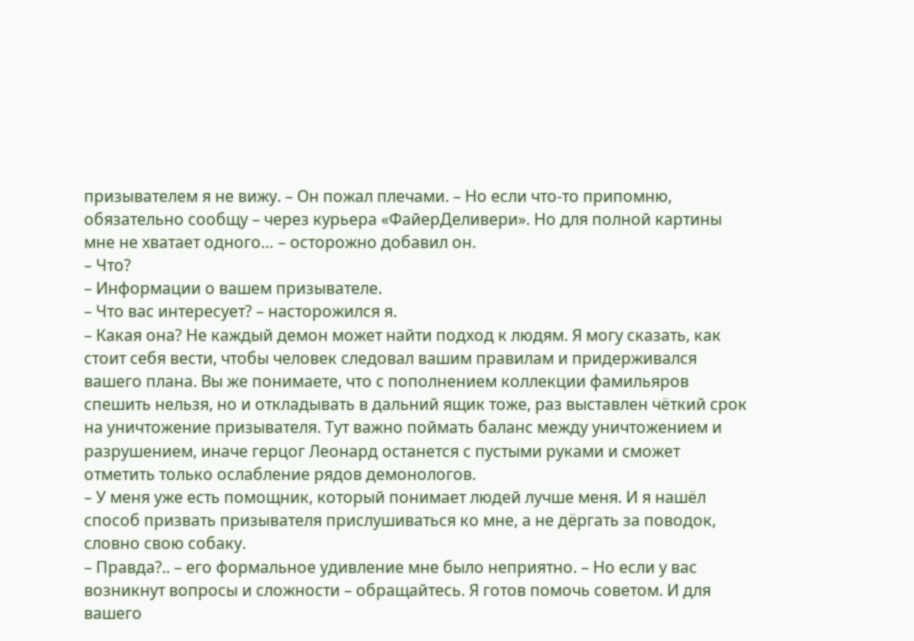призывателем я не вижу. – Он пожал плечами. – Но если что-то припомню, обязательно сообщу – через курьера «ФайерДеливери». Но для полной картины мне не хватает одного… – осторожно добавил он.
– Что?
– Информации о вашем призывателе.
– Что вас интересует? – насторожился я.
– Какая она? Не каждый демон может найти подход к людям. Я могу сказать, как стоит себя вести, чтобы человек следовал вашим правилам и придерживался вашего плана. Вы же понимаете, что с пополнением коллекции фамильяров спешить нельзя, но и откладывать в дальний ящик тоже, раз выставлен чёткий срок на уничтожение призывателя. Тут важно поймать баланс между уничтожением и разрушением, иначе герцог Леонард останется с пустыми руками и сможет отметить только ослабление рядов демонологов.
– У меня уже есть помощник, который понимает людей лучше меня. И я нашёл способ призвать призывателя прислушиваться ко мне, а не дёргать за поводок, словно свою собаку.
– Правда?.. – его формальное удивление мне было неприятно. – Но если у вас возникнут вопросы и сложности – обращайтесь. Я готов помочь советом. И для вашего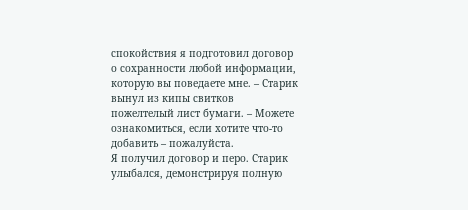спокойствия я подготовил договор о сохранности любой информации, которую вы поведаете мне. – Старик вынул из кипы свитков пожелтелый лист бумаги. – Можете ознакомиться, если хотите что-то добавить – пожалуйста.
Я получил договор и перо. Старик улыбался, демонстрируя полную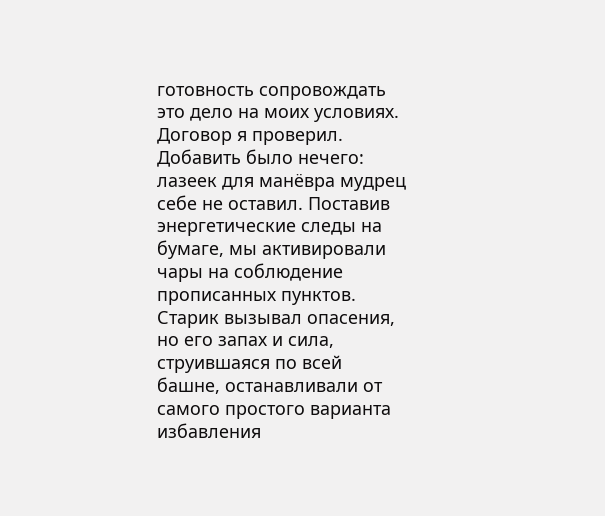готовность сопровождать это дело на моих условиях. Договор я проверил. Добавить было нечего: лазеек для манёвра мудрец себе не оставил. Поставив энергетические следы на бумаге, мы активировали чары на соблюдение прописанных пунктов.
Старик вызывал опасения, но его запах и сила, струившаяся по всей башне, останавливали от самого простого варианта избавления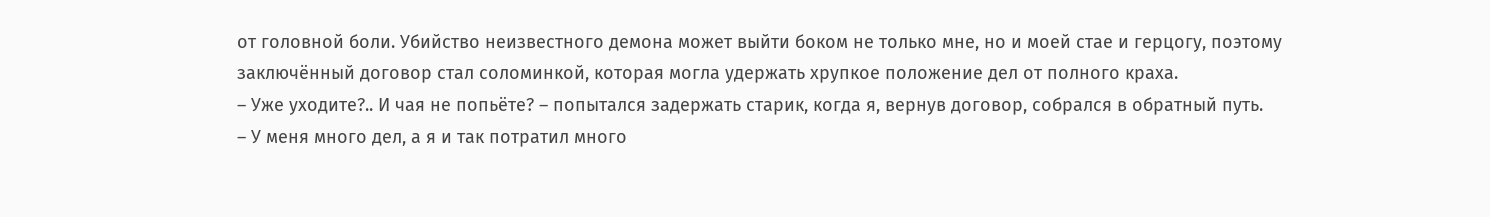от головной боли. Убийство неизвестного демона может выйти боком не только мне, но и моей стае и герцогу, поэтому заключённый договор стал соломинкой, которая могла удержать хрупкое положение дел от полного краха.
– Уже уходите?.. И чая не попьёте? – попытался задержать старик, когда я, вернув договор, собрался в обратный путь.
– У меня много дел, а я и так потратил много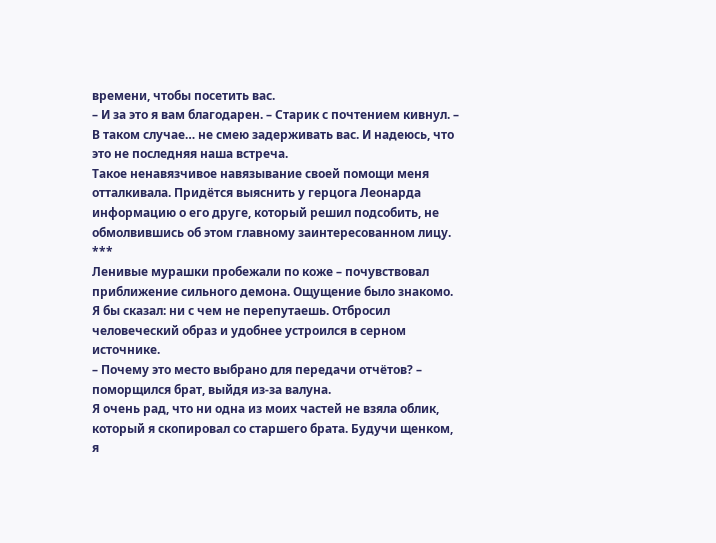времени, чтобы посетить вас.
– И за это я вам благодарен. – Старик с почтением кивнул. – В таком случае… не смею задерживать вас. И надеюсь, что это не последняя наша встреча.
Такое ненавязчивое навязывание своей помощи меня отталкивала. Придётся выяснить у герцога Леонарда информацию о его друге, который решил подсобить, не обмолвившись об этом главному заинтересованном лицу.
***
Ленивые мурашки пробежали по коже – почувствовал приближение сильного демона. Ощущение было знакомо. Я бы сказал: ни с чем не перепутаешь. Отбросил человеческий образ и удобнее устроился в серном источнике.
– Почему это место выбрано для передачи отчётов? – поморщился брат, выйдя из-за валуна.
Я очень рад, что ни одна из моих частей не взяла облик, который я скопировал со старшего брата. Будучи щенком, я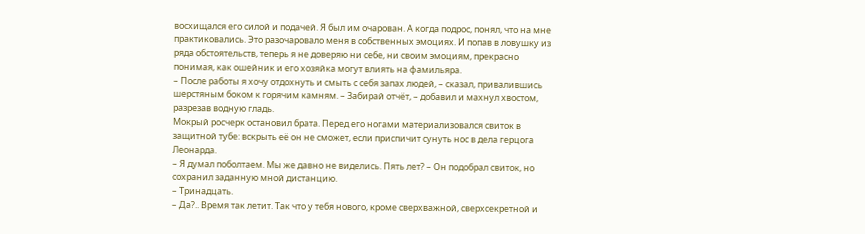восхищался его силой и подачей. Я был им очарован. А когда подрос, понял, что на мне практиковались. Это разочаровало меня в собственных эмоциях. И попав в ловушку из ряда обстоятельств, теперь я не доверяю ни себе, ни своим эмоциям, прекрасно понимая, как ошейник и его хозяйка могут влиять на фамильяра.
– После работы я хочу отдохнуть и смыть с себя запах людей, – сказал, привалившись шерстяным боком к горячим камням. – Забирай отчёт, – добавил и махнул хвостом, разрезав водную гладь.
Мокрый росчерк остановил брата. Перед его ногами материализовался свиток в защитной тубе: вскрыть её он не сможет, если приспичит сунуть нос в дела герцога Леонарда.
– Я думал поболтаем. Мы же давно не виделись. Пять лет? – Он подобрал свиток, но сохранил заданную мной дистанцию.
– Тринадцать.
– Да?.. Время так летит. Так что у тебя нового, кроме сверхважной, сверхсекретной и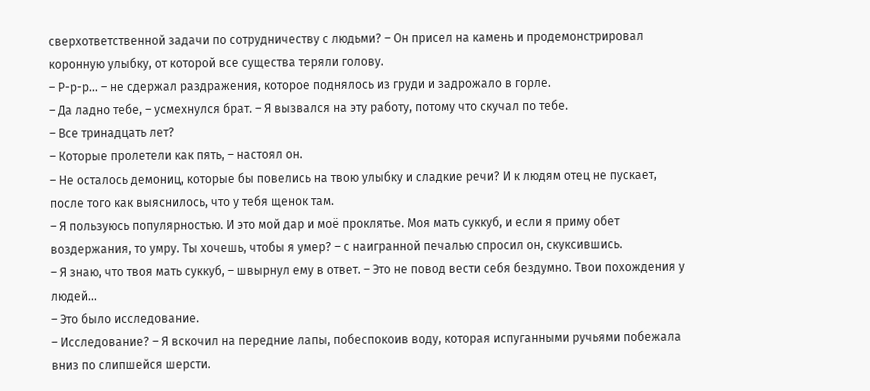сверхответственной задачи по сотрудничеству с людьми? – Он присел на камень и продемонстрировал коронную улыбку, от которой все существа теряли голову.
– Р-р-р... – не сдержал раздражения, которое поднялось из груди и задрожало в горле.
– Да ладно тебе, – усмехнулся брат. – Я вызвался на эту работу, потому что скучал по тебе.
– Все тринадцать лет?
– Которые пролетели как пять, – настоял он.
– Не осталось демониц, которые бы повелись на твою улыбку и сладкие речи? И к людям отец не пускает, после того как выяснилось, что у тебя щенок там.
– Я пользуюсь популярностью. И это мой дар и моё проклятье. Моя мать суккуб, и если я приму обет воздержания, то умру. Ты хочешь, чтобы я умер? – с наигранной печалью спросил он, скуксившись.
– Я знаю, что твоя мать суккуб, – швырнул ему в ответ. – Это не повод вести себя бездумно. Твои похождения у людей...
– Это было исследование.
– Исследование? – Я вскочил на передние лапы, побеспокоив воду, которая испуганными ручьями побежала вниз по слипшейся шерсти.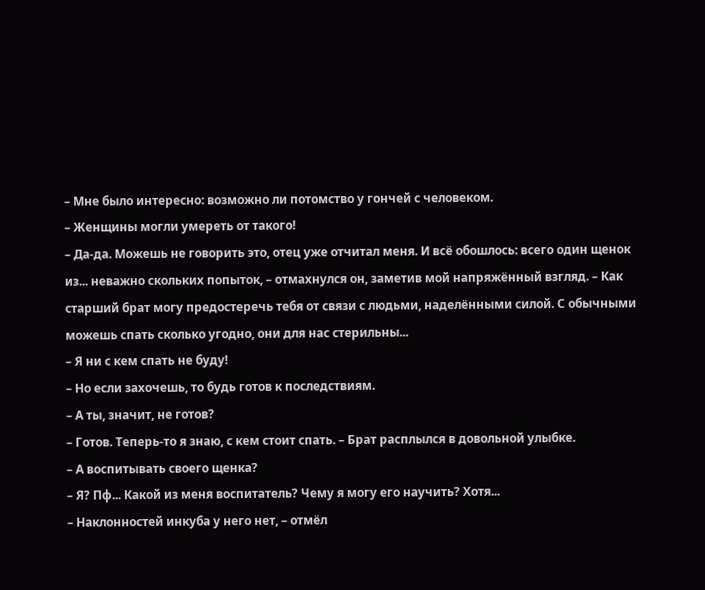– Мне было интересно: возможно ли потомство у гончей с человеком.
– Женщины могли умереть от такого!
– Да-да. Можешь не говорить это, отец уже отчитал меня. И всё обошлось: всего один щенок из... неважно скольких попыток, – отмахнулся он, заметив мой напряжённый взгляд. – Как старший брат могу предостеречь тебя от связи с людьми, наделёнными силой. С обычными можешь спать сколько угодно, они для нас стерильны...
– Я ни с кем спать не буду!
– Но если захочешь, то будь готов к последствиям.
– А ты, значит, не готов?
– Готов. Теперь-то я знаю, с кем стоит спать. – Брат расплылся в довольной улыбке.
– А воспитывать своего щенка?
– Я? Пф... Какой из меня воспитатель? Чему я могу его научить? Хотя...
– Наклонностей инкуба у него нет, – отмёл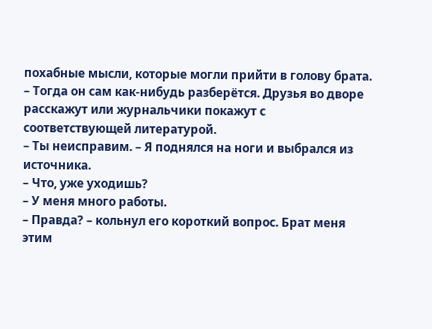похабные мысли, которые могли прийти в голову брата.
– Тогда он сам как-нибудь разберётся. Друзья во дворе расскажут или журнальчики покажут с соответствующей литературой.
– Ты неисправим. – Я поднялся на ноги и выбрался из источника.
– Что, уже уходишь?
– У меня много работы.
– Правда? – кольнул его короткий вопрос. Брат меня этим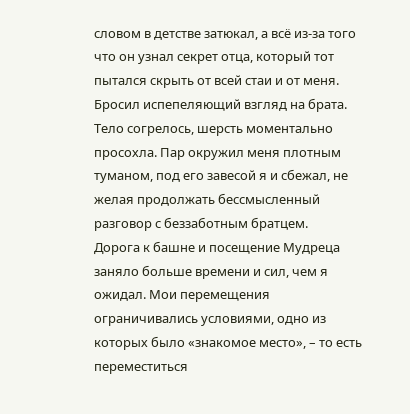словом в детстве затюкал, а всё из-за того что он узнал секрет отца, который тот пытался скрыть от всей стаи и от меня.
Бросил испепеляющий взгляд на брата. Тело согрелось, шерсть моментально просохла. Пар окружил меня плотным туманом, под его завесой я и сбежал, не желая продолжать бессмысленный разговор с беззаботным братцем.
Дорога к башне и посещение Мудреца заняло больше времени и сил, чем я ожидал. Мои перемещения ограничивались условиями, одно из которых было «знакомое место», – то есть переместиться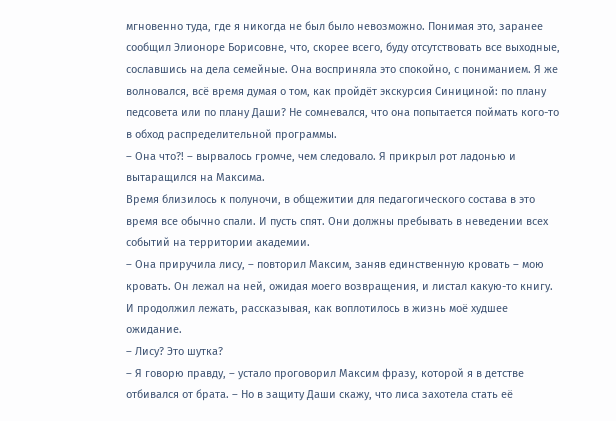мгновенно туда, где я никогда не был было невозможно. Понимая это, заранее сообщил Элионоре Борисовне, что, скорее всего, буду отсутствовать все выходные, сославшись на дела семейные. Она восприняла это спокойно, с пониманием. Я же волновался, всё время думая о том, как пройдёт экскурсия Синициной: по плану педсовета или по плану Даши? Не сомневался, что она попытается поймать кого-то в обход распределительной программы.
– Она что?! – вырвалось громче, чем следовало. Я прикрыл рот ладонью и вытаращился на Максима.
Время близилось к полуночи, в общежитии для педагогического состава в это время все обычно спали. И пусть спят. Они должны пребывать в неведении всех событий на территории академии.
– Она приручила лису, – повторил Максим, заняв единственную кровать – мою кровать. Он лежал на ней, ожидая моего возвращения, и листал какую-то книгу. И продолжил лежать, рассказывая, как воплотилось в жизнь моё худшее ожидание.
– Лису? Это шутка?
– Я говорю правду, – устало проговорил Максим фразу, которой я в детстве отбивался от брата. – Но в защиту Даши скажу, что лиса захотела стать её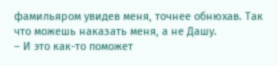фамильяром увидев меня, точнее обнюхав. Так что можешь наказать меня, а не Дашу.
– И это как-то поможет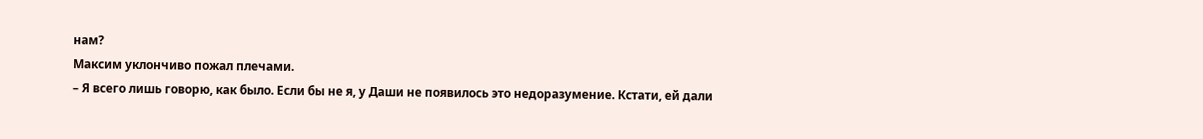нам?
Максим уклончиво пожал плечами.
– Я всего лишь говорю, как было. Если бы не я, у Даши не появилось это недоразумение. Кстати, ей дали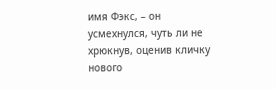имя Фэкс, – он усмехнулся, чуть ли не хрюкнув, оценив кличку нового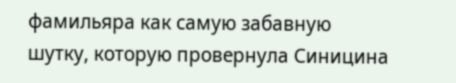фамильяра как самую забавную шутку, которую провернула Синицина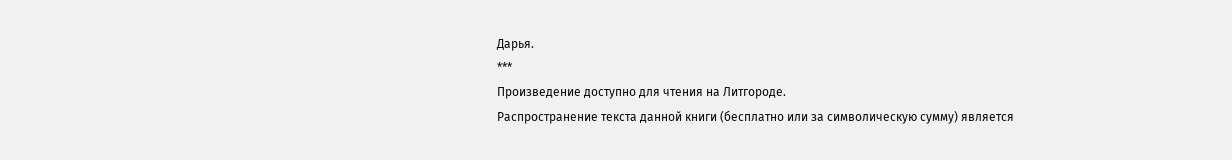Дарья.
***
Произведение доступно для чтения на Литгороде.
Распространение текста данной книги (бесплатно или за символическую сумму) является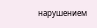нарушением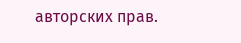авторских прав.